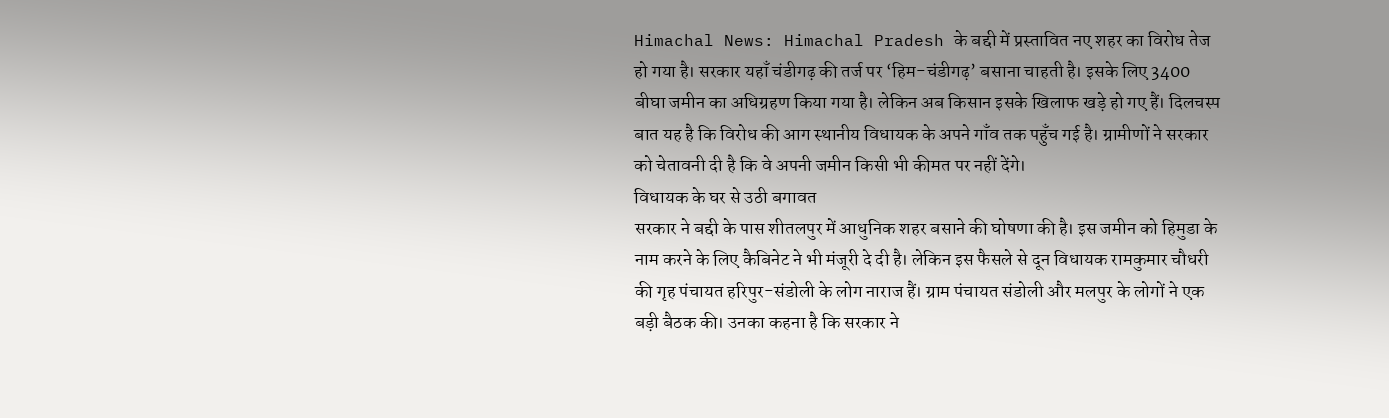Himachal News: Himachal Pradesh के बद्दी में प्रस्तावित नए शहर का विरोध तेज हो गया है। सरकार यहाँ चंडीगढ़ की तर्ज पर ‘हिम-चंडीगढ़’ बसाना चाहती है। इसके लिए 3400 बीघा जमीन का अधिग्रहण किया गया है। लेकिन अब किसान इसके खिलाफ खड़े हो गए हैं। दिलचस्प बात यह है कि विरोध की आग स्थानीय विधायक के अपने गाँव तक पहुँच गई है। ग्रामीणों ने सरकार को चेतावनी दी है कि वे अपनी जमीन किसी भी कीमत पर नहीं देंगे।
विधायक के घर से उठी बगावत
सरकार ने बद्दी के पास शीतलपुर में आधुनिक शहर बसाने की घोषणा की है। इस जमीन को हिमुडा के नाम करने के लिए कैबिनेट ने भी मंजूरी दे दी है। लेकिन इस फैसले से दून विधायक रामकुमार चौधरी की गृह पंचायत हरिपुर-संडोली के लोग नाराज हैं। ग्राम पंचायत संडोली और मलपुर के लोगों ने एक बड़ी बैठक की। उनका कहना है कि सरकार ने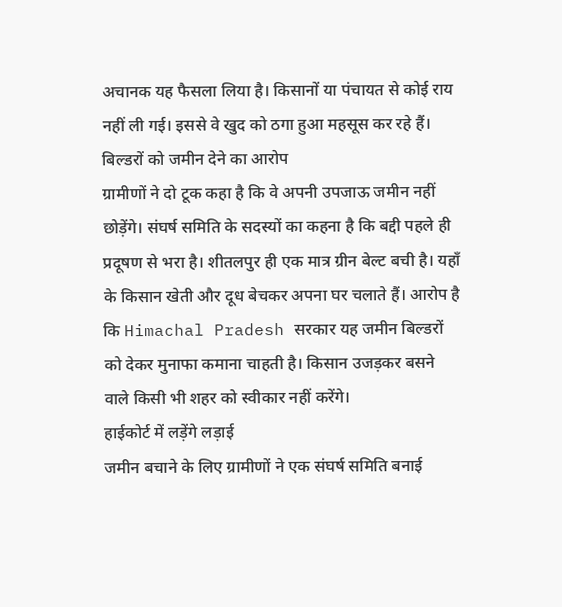अचानक यह फैसला लिया है। किसानों या पंचायत से कोई राय नहीं ली गई। इससे वे खुद को ठगा हुआ महसूस कर रहे हैं।
बिल्डरों को जमीन देने का आरोप
ग्रामीणों ने दो टूक कहा है कि वे अपनी उपजाऊ जमीन नहीं छोड़ेंगे। संघर्ष समिति के सदस्यों का कहना है कि बद्दी पहले ही प्रदूषण से भरा है। शीतलपुर ही एक मात्र ग्रीन बेल्ट बची है। यहाँ के किसान खेती और दूध बेचकर अपना घर चलाते हैं। आरोप है कि Himachal Pradesh सरकार यह जमीन बिल्डरों को देकर मुनाफा कमाना चाहती है। किसान उजड़कर बसने वाले किसी भी शहर को स्वीकार नहीं करेंगे।
हाईकोर्ट में लड़ेंगे लड़ाई
जमीन बचाने के लिए ग्रामीणों ने एक संघर्ष समिति बनाई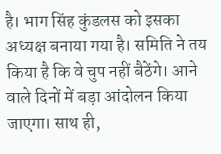है। भाग सिंह कुंडलस को इसका अध्यक्ष बनाया गया है। समिति ने तय किया है कि वे चुप नहीं बैठेंगे। आने वाले दिनों में बड़ा आंदोलन किया जाएगा। साथ ही,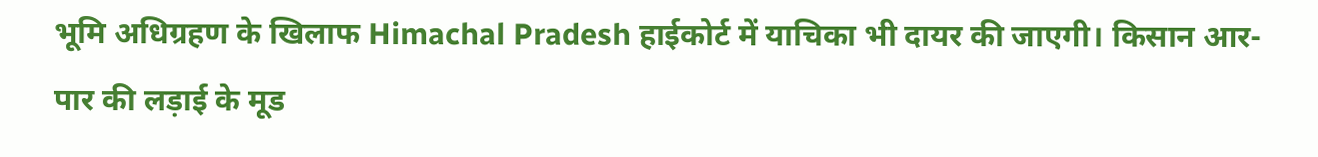भूमि अधिग्रहण के खिलाफ Himachal Pradesh हाईकोर्ट में याचिका भी दायर की जाएगी। किसान आर-पार की लड़ाई के मूड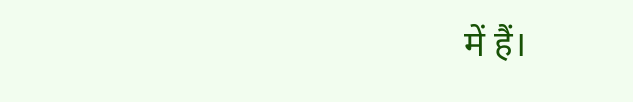में हैं।